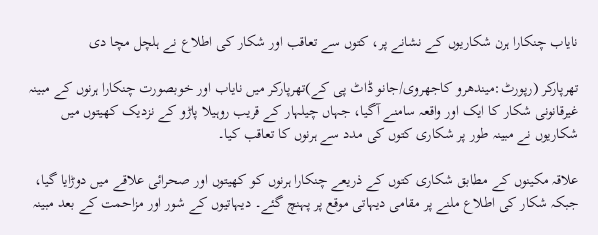نایاب چنکارا ہرن شکاریوں کے نشانے پر، کتوں سے تعاقب اور شکار کی اطلاع نے ہلچل مچا دی

تھرپارکر (رپورٹ:میندھرو کاجھروی/جانو ڈاٹ پی کے)تھرپارکر میں نایاب اور خوبصورت چنکارا ہرنوں کے مبینہ غیرقانونی شکار کا ایک اور واقعہ سامنے آگیا، جہاں چیلہار کے قریب روہیلا پاڑو کے نزدیک کھیتوں میں شکاریوں نے مبینہ طور پر شکاری کتوں کی مدد سے ہرنوں کا تعاقب کیا۔

علاقہ مکینوں کے مطابق شکاری کتوں کے ذریعے چنکارا ہرنوں کو کھیتوں اور صحرائی علاقے میں دوڑایا گیا، جبکہ شکار کی اطلاع ملنے پر مقامی دیہاتی موقع پر پہنچ گئے۔ دیہاتیوں کے شور اور مزاحمت کے بعد مبینہ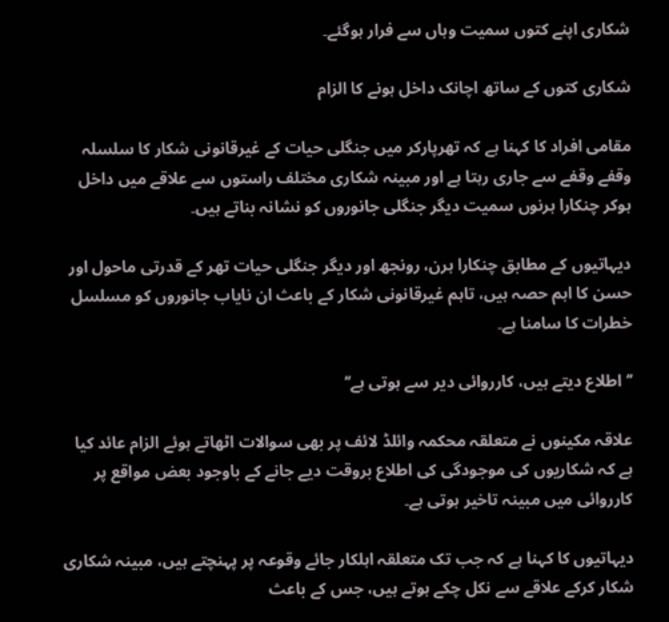شکاری اپنے کتوں سمیت وہاں سے فرار ہوگئے۔

شکاری کتوں کے ساتھ اچانک داخل ہونے کا الزام

مقامی افراد کا کہنا ہے کہ تھرپارکر میں جنگلی حیات کے غیرقانونی شکار کا سلسلہ وقفے وقفے سے جاری رہتا ہے اور مبینہ شکاری مختلف راستوں سے علاقے میں داخل ہوکر چنکارا ہرنوں سمیت دیگر جنگلی جانوروں کو نشانہ بناتے ہیں۔

دیہاتیوں کے مطابق چنکارا ہرن، رونجھ اور دیگر جنگلی حیات تھر کے قدرتی ماحول اور حسن کا اہم حصہ ہیں، تاہم غیرقانونی شکار کے باعث ان نایاب جانوروں کو مسلسل خطرات کا سامنا ہے۔

’’اطلاع دیتے ہیں، کارروائی دیر سے ہوتی ہے‘‘

علاقہ مکینوں نے متعلقہ محکمہ وائلڈ لائف پر بھی سوالات اٹھاتے ہوئے الزام عائد کیا ہے کہ شکاریوں کی موجودگی کی اطلاع بروقت دیے جانے کے باوجود بعض مواقع پر کارروائی میں مبینہ تاخیر ہوتی ہے۔

دیہاتیوں کا کہنا ہے کہ جب تک متعلقہ اہلکار جائے وقوعہ پر پہنچتے ہیں، مبینہ شکاری شکار کرکے علاقے سے نکل چکے ہوتے ہیں، جس کے باعث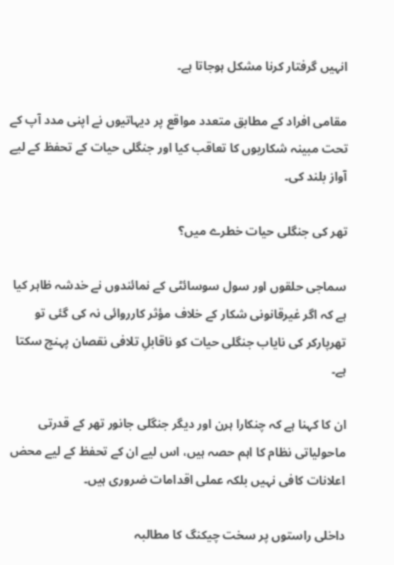انہیں گرفتار کرنا مشکل ہوجاتا ہے۔

مقامی افراد کے مطابق متعدد مواقع پر دیہاتیوں نے اپنی مدد آپ کے تحت مبینہ شکاریوں کا تعاقب کیا اور جنگلی حیات کے تحفظ کے لیے آواز بلند کی۔

تھر کی جنگلی حیات خطرے میں؟

سماجی حلقوں اور سول سوسائٹی کے نمائندوں نے خدشہ ظاہر کیا ہے کہ اگر غیرقانونی شکار کے خلاف مؤثر کارروائی نہ کی گئی تو تھرپارکر کی نایاب جنگلی حیات کو ناقابلِ تلافی نقصان پہنچ سکتا ہے۔

ان کا کہنا ہے کہ چنکارا ہرن اور دیگر جنگلی جانور تھر کے قدرتی ماحولیاتی نظام کا اہم حصہ ہیں، اس لیے ان کے تحفظ کے لیے محض اعلانات کافی نہیں بلکہ عملی اقدامات ضروری ہیں۔

داخلی راستوں پر سخت چیکنگ کا مطالبہ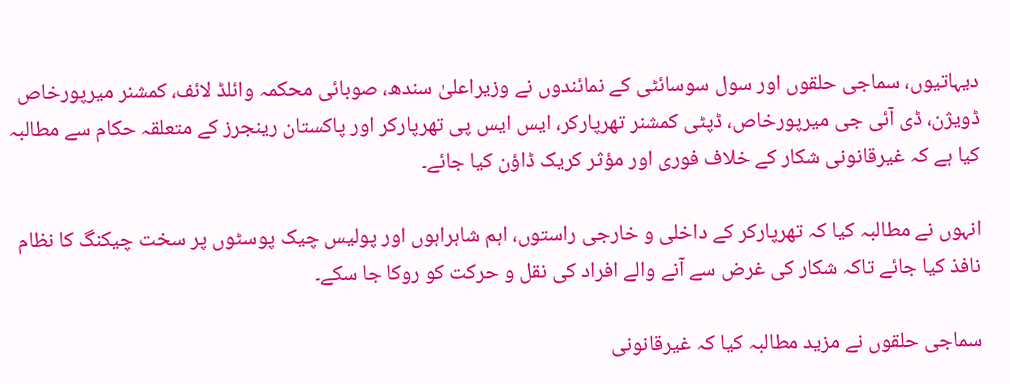دیہاتیوں، سماجی حلقوں اور سول سوسائٹی کے نمائندوں نے وزیراعلیٰ سندھ، صوبائی محکمہ وائلڈ لائف، کمشنر میرپورخاص ڈویژن، ڈی آئی جی میرپورخاص، ڈپٹی کمشنر تھرپارکر، ایس ایس پی تھرپارکر اور پاکستان رینجرز کے متعلقہ حکام سے مطالبہ کیا ہے کہ غیرقانونی شکار کے خلاف فوری اور مؤثر کریک ڈاؤن کیا جائے۔

انہوں نے مطالبہ کیا کہ تھرپارکر کے داخلی و خارجی راستوں، اہم شاہراہوں اور پولیس چیک پوسٹوں پر سخت چیکنگ کا نظام نافذ کیا جائے تاکہ شکار کی غرض سے آنے والے افراد کی نقل و حرکت کو روکا جا سکے۔

سماجی حلقوں نے مزید مطالبہ کیا کہ غیرقانونی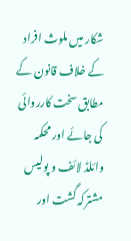شکار میں ملوث افراد کے خلاف قانون کے مطابق سخت کارروائی کی جائے اور محکمہ وائلڈ لائف و پولیس مشترکہ گشت اور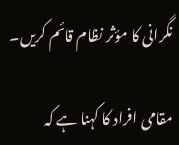نگرانی کا مؤثر نظام قائم کریں۔

مقامی افراد کا کہنا ہے کہ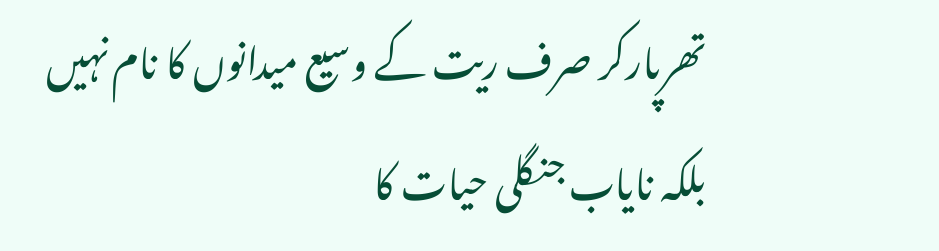تھرپارکر صرف ریت کے وسیع میدانوں کا نام نہیں بلکہ نایاب جنگلی حیات کا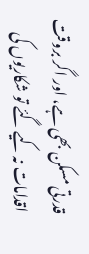قدرتی مسکن بھی ہے، اور اگر بروقت اقدامات نہ کیے گئے تو شکاریوں کی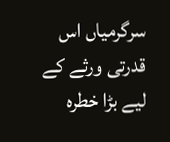سرگرمیاں اس قدرتی ورثے کے لیے بڑا خطرہ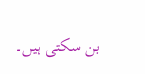بن سکتی ہیں۔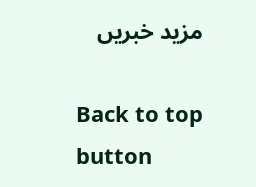مزید خبریں

Back to top button